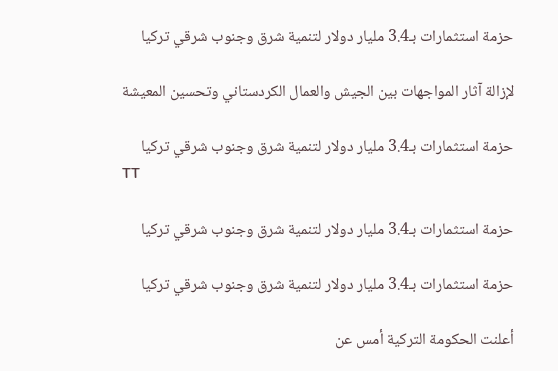حزمة استثمارات بـ3.4 مليار دولار لتنمية شرق وجنوب شرقي تركيا

لإزالة آثار المواجهات بين الجيش والعمال الكردستاني وتحسين المعيشة

حزمة استثمارات بـ3.4 مليار دولار لتنمية شرق وجنوب شرقي تركيا
TT

حزمة استثمارات بـ3.4 مليار دولار لتنمية شرق وجنوب شرقي تركيا

حزمة استثمارات بـ3.4 مليار دولار لتنمية شرق وجنوب شرقي تركيا

أعلنت الحكومة التركية أمس عن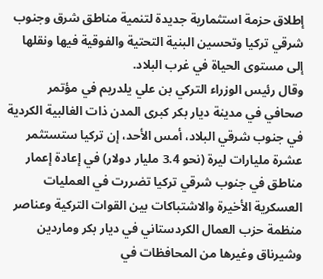إطلاق حزمة استثمارية جديدة لتنمية مناطق شرق وجنوب شرقي تركيا وتحسين البنية التحتية والفوقية فيها ونقلها إلى مستوى الحياة في غرب البلاد.
وقال رئيس الوزراء التركي بن علي يلدريم في مؤتمر صحافي في مدينة ديار بكر كبرى المدن ذات الغالبية الكردية في جنوب شرقي البلاد، أمس الأحد، إن تركيا ستستثمر عشرة مليارات ليرة (نحو 3.4 مليار دولار) في إعادة إعمار مناطق في جنوب شرقي تركيا تضررت في العمليات العسكرية الأخيرة والاشتباكات بين القوات التركية وعناصر منظمة حزب العمال الكردستاني في ديار بكر وماردين وشيرناق وغيرها من المحافظات في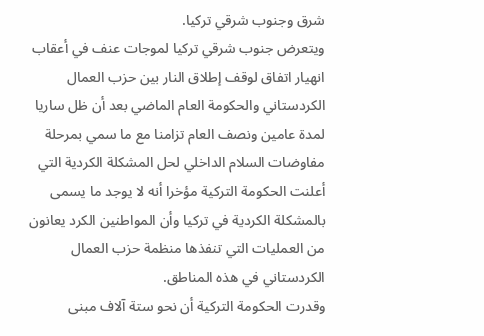شرق وجنوب شرقي تركيا.
ويتعرض جنوب شرقي تركيا لموجات عنف في أعقاب انهيار اتفاق لوقف إطلاق النار بين حزب العمال الكردستاني والحكومة العام الماضي بعد أن ظل ساريا لمدة عامين ونصف العام تزامنا مع ما سمي بمرحلة مفاوضات السلام الداخلي لحل المشكلة الكردية التي أعلنت الحكومة التركية مؤخرا أنه لا يوجد ما يسمى بالمشكلة الكردية في تركيا وأن المواطنين الكرد يعانون من العمليات التي تنفذها منظمة حزب العمال الكردستاني في هذه المناطق.
وقدرت الحكومة التركية أن نحو ستة آلاف مبنى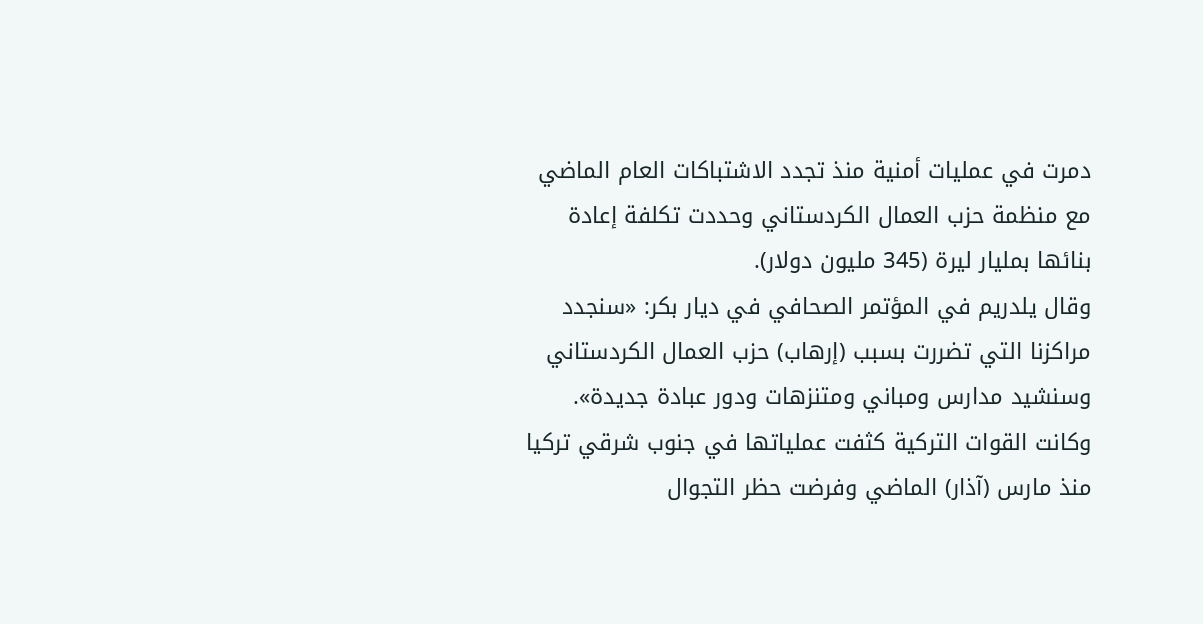دمرت في عمليات أمنية منذ تجدد الاشتباكات العام الماضي مع منظمة حزب العمال الكردستاني وحددت تكلفة إعادة بنائها بمليار ليرة (345 مليون دولار).
وقال يلدريم في المؤتمر الصحافي في ديار بكر: «سنجدد مراكزنا التي تضررت بسبب (إرهاب) حزب العمال الكردستاني وسنشيد مدارس ومباني ومتنزهات ودور عبادة جديدة».
وكانت القوات التركية كثفت عملياتها في جنوب شرقي تركيا منذ مارس (آذار) الماضي وفرضت حظر التجوال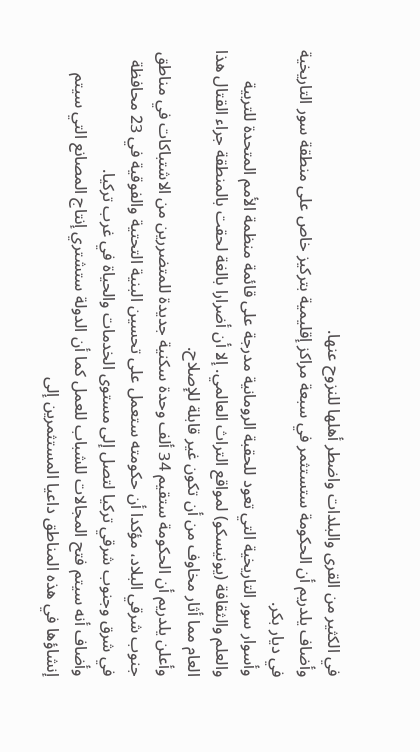في الكثير من القرى والبلدات واضطر أهلها للنزوح عنها.
وأضاف يلدريم أن الحكومة ستستثمر في سبعة مراكز إقليمية بتركيز خاص على منطقة سور التاريخية في ديار بكر.
وأسوار سور التاريخية التي تعود للحقبة الرومانية مدرجة على قائمة منظمة الأمم المتحدة للتربية والعلم والثقافة (يونيسكو) لمواقع التراث العالمي. إلا أن أضرارا بالغة لحقت بالمنطقة جراء القتال هذا العام مما أثار مخاوف من أن تكون غير قابلة للإصلاح.
وأعلن يلدريم أن الحكومة ستقيم 34 ألف وحدة سكنية جديدة للمتضررين من الاشتباكات في مناطق جنوب شرقي البلاد، مؤكدا أن حكومته ستعمل على تحسين البنية التحتية والفوقية في 23 محافظة في شرق وجنوب شرقي تركيا لتصل إلى مستوى الخدمات والحياة في غرب تركيا.
وأضاف أنه سيتم فتح المجالات للشباب للعمل كما أن الدولة ستشتري إنتاج المصانع التي سيتم إنشاؤها في هذه المناطق داعيا المستثمرين إلى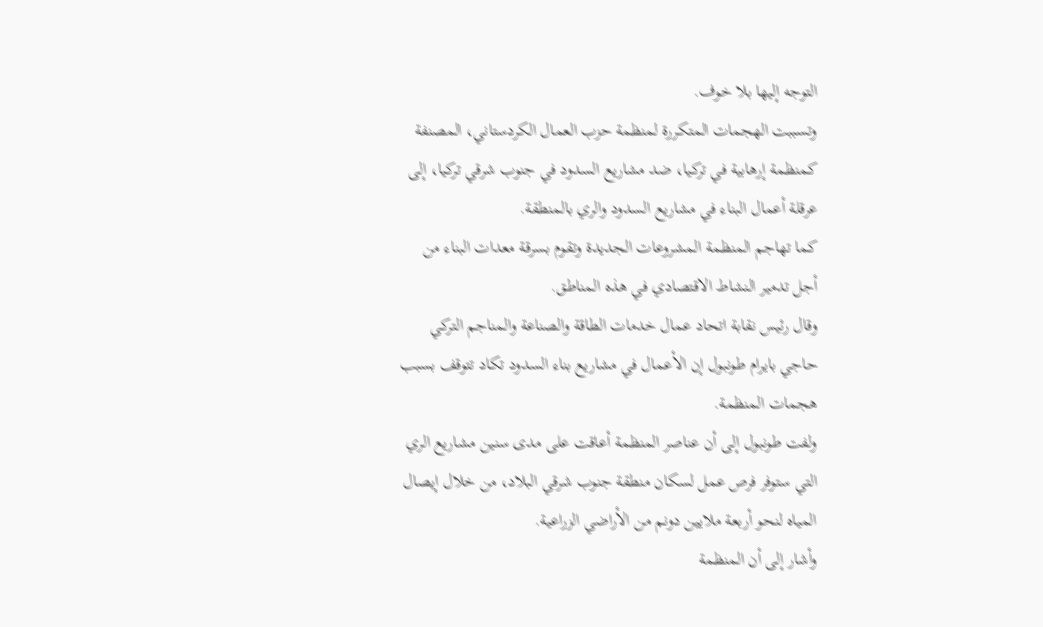التوجه إليها بلا خوف.
وتسببت الهجمات المتكررة لمنظمة حزب العمال الكردستاني، المصنفة كمنظمة إرهابية في تركيا، ضد مشاريع السدود في جنوب شرقي تركيا، إلى عرقلة أعمال البناء في مشاريع السدود والري بالمنطقة.
كما تهاجم المنظمة المشروعات الجديدة وتقوم بسرقة معدات البناء من أجل تدمير النشاط الاقتصادي في هذه المناطق.
وقال رئيس نقابة اتحاد عمال خدمات الطاقة والصناعة والمناجم التركي حاجي بايرام طونبول إن الأعمال في مشاريع بناء السدود تكاد تتوقف بسبب هجمات المنظمة.
ولفت طونبول إلى أن عناصر المنظمة أعاقت على مدى سنين مشاريع الري التي ستوفر فرص عمل لسكان منطقة جنوب شرقي البلاد، من خلال إيصال المياه لنحو أربعة ملايين دونم من الأراضي الزراعية.
وأشار إلى أن المنظمة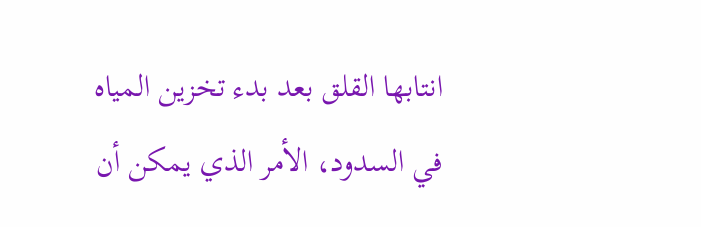انتابها القلق بعد بدء تخزين المياه في السدود، الأمر الذي يمكن أن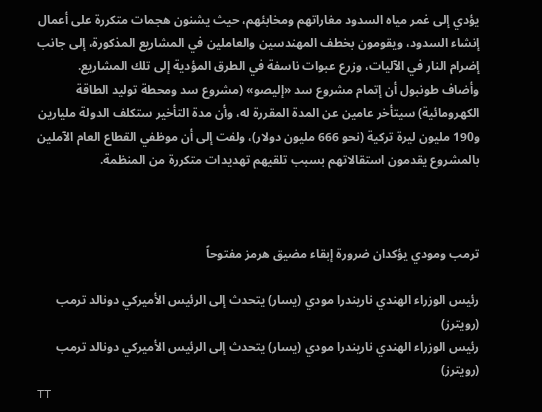يؤدي إلى غمر مياه السدود مغاراتهم ومخابئهم، حيث يشنون هجمات متكررة على أعمال إنشاء السدود، ويقومون بخطف المهندسين والعاملين في المشاريع المذكورة، إلى جانب إضرام النار في الآليات، وزرع عبوات ناسفة في الطرق المؤدية إلى تلك المشاريع.
وأضاف طونبول أن إتمام مشروع سد «إليصو» (مشروع سد ومحطة توليد الطاقة الكهرومائية) سيتأخر عامين عن المدة المقررة له، وأن مدة التأخير ستكلف الدولة مليارين و190 مليون ليرة تركية (نحو 666 مليون دولار)، ولفت إلى أن موظفي القطاع العام الآملين بالمشروع يقدمون استقالاتهم بسبب تلقيهم تهديدات متكررة من المنظمة.



ترمب ومودي يؤكدان ضرورة إبقاء مضيق هرمز مفتوحاً

رئيس الوزراء الهندي ناريندرا مودي (يسار) يتحدث إلى الرئيس الأميركي دونالد ترمب (رويترز)
رئيس الوزراء الهندي ناريندرا مودي (يسار) يتحدث إلى الرئيس الأميركي دونالد ترمب (رويترز)
TT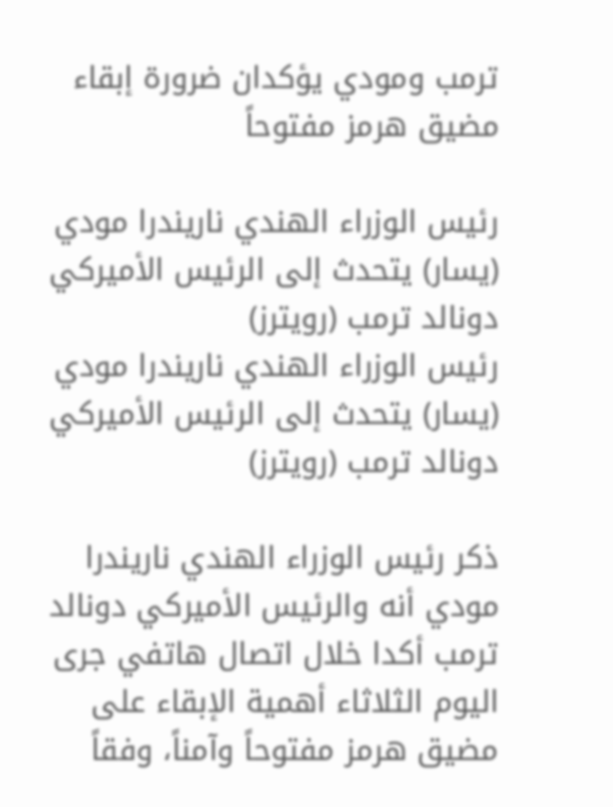ترمب ومودي يؤكدان ضرورة إبقاء مضيق هرمز مفتوحاً

رئيس الوزراء الهندي ناريندرا مودي (يسار) يتحدث إلى الرئيس الأميركي دونالد ترمب (رويترز)
رئيس الوزراء الهندي ناريندرا مودي (يسار) يتحدث إلى الرئيس الأميركي دونالد ترمب (رويترز)

ذكر رئيس الوزراء الهندي ناريندرا مودي أنه والرئيس الأميركي دونالد ترمب أكدا خلال اتصال هاتفي جرى اليوم الثلاثاء أهمية الإبقاء على مضيق هرمز مفتوحاً وآمناً، وفقاً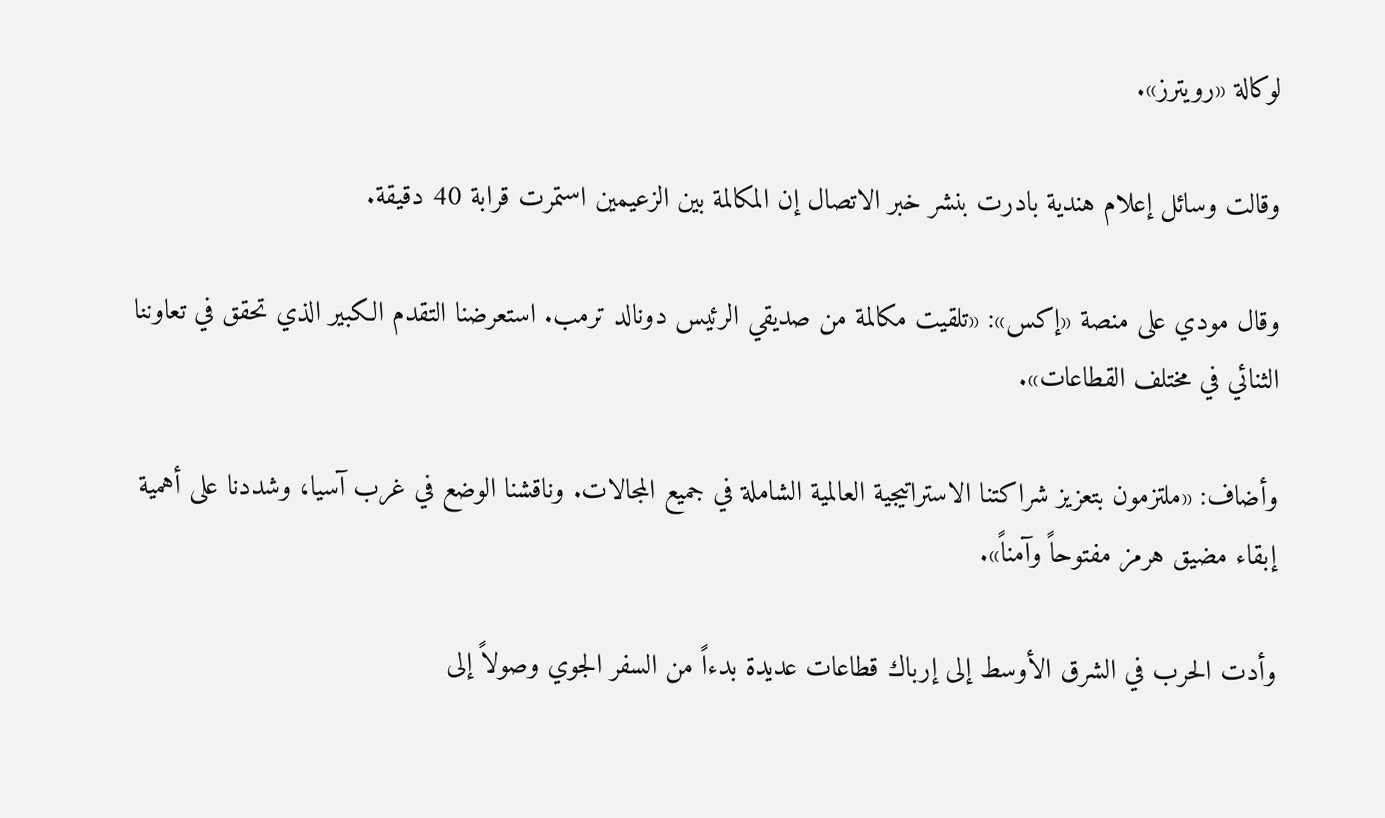لوكالة «رويترز».

وقالت وسائل إعلام هندية بادرت بنشر خبر الاتصال ‌إن المكالمة بين ‌الزعيمين استمرت ‌قرابة 40 دقيقة.

وقال مودي على منصة «إكس»: «تلقيت مكالمة من صديقي الرئيس دونالد ترمب. استعرضنا التقدم الكبير الذي تحقق في تعاوننا الثنائي في مختلف القطاعات».

وأضاف: «ملتزمون بتعزيز شراكتنا الاستراتيجية ‌العالمية ‌الشاملة في جميع المجالات. وناقشنا ‌الوضع في غرب آسيا، ‌وشددنا على أهمية إبقاء مضيق هرمز مفتوحاً وآمناً».

وأدت الحرب في الشرق الأوسط إلى إرباك ‌قطاعات عديدة بدءاً من السفر الجوي وصولاً إلى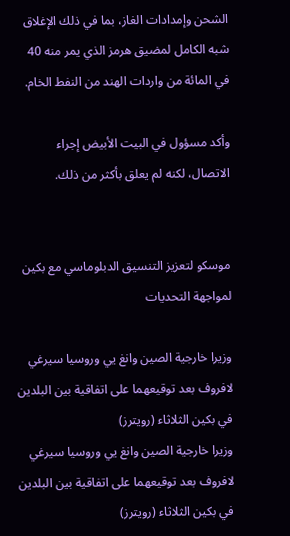الشحن وإمدادات الغاز، بما في ذلك الإغلاق شبه الكامل لمضيق هرمز الذي يمر منه 40 في المائة من واردات الهند من النفط الخام.

وأكد مسؤول في البيت الأبيض إجراء الاتصال، لكنه لم يعلق بأكثر من ذلك.


موسكو لتعزيز التنسيق الدبلوماسي مع بكين لمواجهة التحديات

وزيرا خارجية الصين وانغ يي وروسيا سيرغي لافروف بعد توقيعهما على اتفاقية بين البلدين في بكين الثلاثاء (رويترز)
وزيرا خارجية الصين وانغ يي وروسيا سيرغي لافروف بعد توقيعهما على اتفاقية بين البلدين في بكين الثلاثاء (رويترز)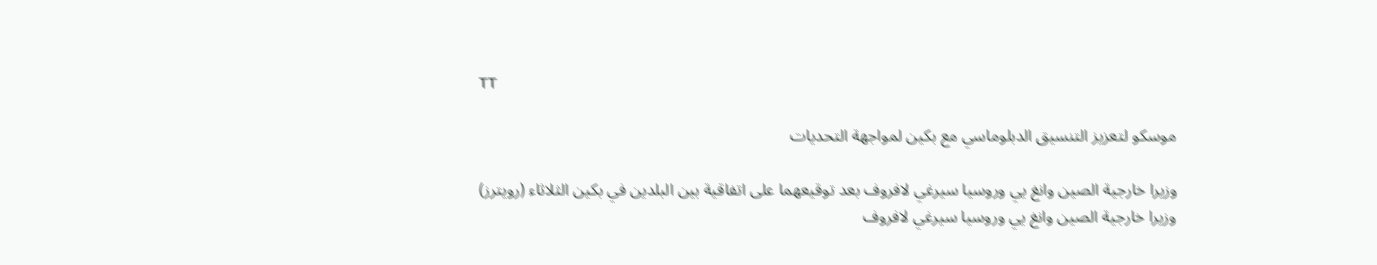TT

موسكو لتعزيز التنسيق الدبلوماسي مع بكين لمواجهة التحديات

وزيرا خارجية الصين وانغ يي وروسيا سيرغي لافروف بعد توقيعهما على اتفاقية بين البلدين في بكين الثلاثاء (رويترز)
وزيرا خارجية الصين وانغ يي وروسيا سيرغي لافروف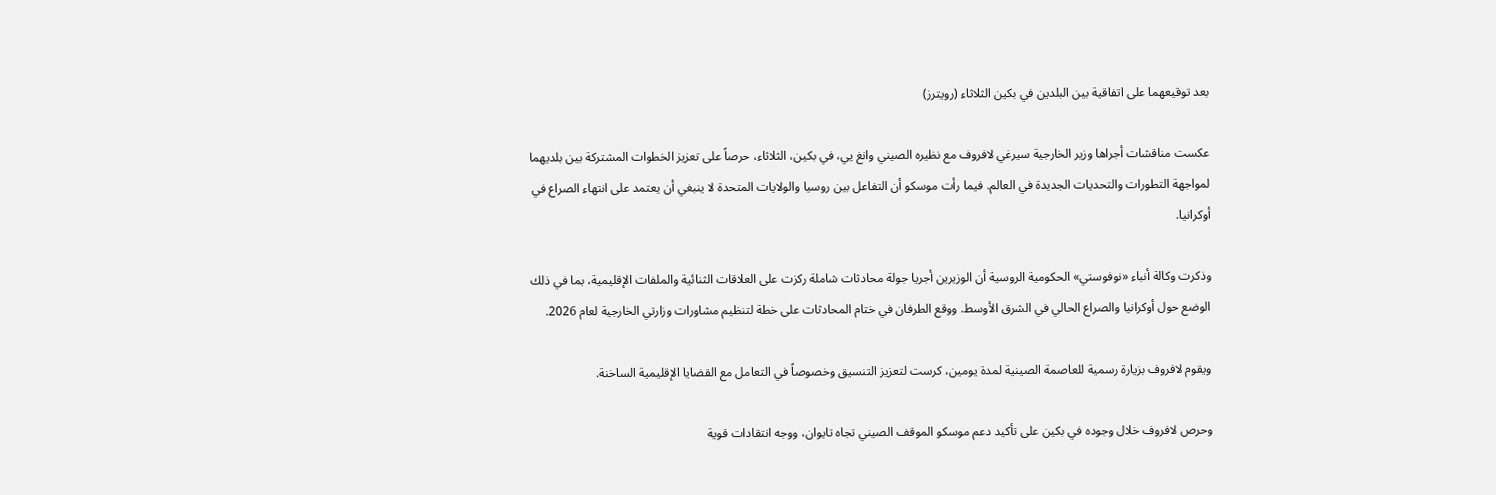بعد توقيعهما على اتفاقية بين البلدين في بكين الثلاثاء (رويترز)

عكست مناقشات أجراها وزير الخارجية سيرغي لافروف مع نظيره الصيني وانغ يي، في بكين، الثلاثاء، حرصاً على تعزيز الخطوات المشتركة بين بلديهما لمواجهة التطورات والتحديات الجديدة في العالم. فيما رأت موسكو أن التفاعل بين روسيا والولايات المتحدة لا ينبغي أن يعتمد على انتهاء الصراع في أوكرانيا.

وذكرت وكالة أنباء «نوفوستي» الحكومية الروسية أن الوزيرين أجريا جولة محادثات شاملة ركزت على العلاقات الثنائية والملفات الإقليمية، بما في ذلك الوضع حول أوكرانيا والصراع الحالي في الشرق الأوسط. ووقع الطرفان في ختام المحادثات على خطة لتنظيم مشاورات وزارتي الخارجية لعام 2026.

ويقوم لافروف بزيارة رسمية للعاصمة الصينية لمدة يومين، كرست لتعزيز التنسيق وخصوصاً في التعامل مع القضايا الإقليمية الساخنة.

وحرص لافروف خلال وجوده في بكين على تأكيد دعم موسكو الموقف الصيني تجاه تايوان، ووجه انتقادات قوية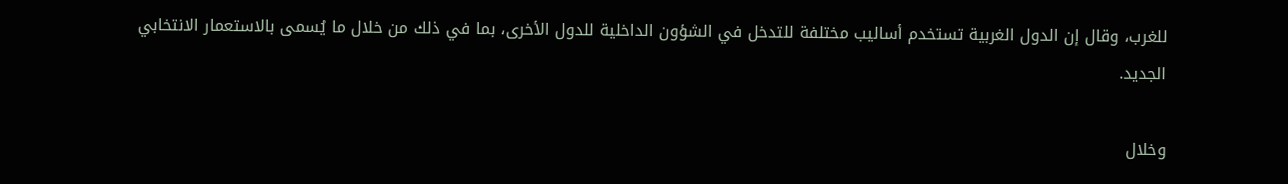للغرب، وقال إن الدول الغربية تستخدم أساليب مختلفة للتدخل في الشؤون الداخلية للدول الأخرى، بما في ذلك من خلال ما يُسمى بالاستعمار الانتخابي الجديد.

وخلال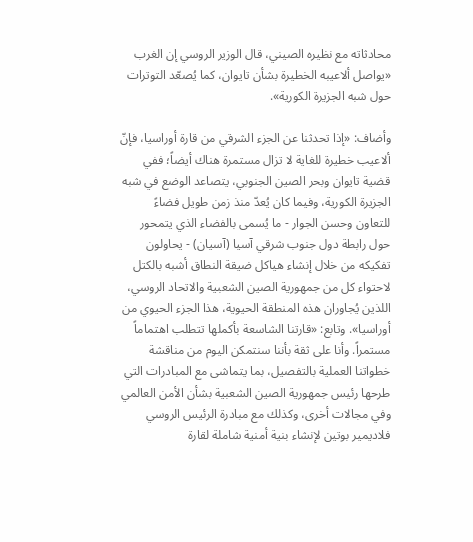محادثاته مع نظيره الصيني، قال الوزير الروسي إن الغرب «يواصل ألاعيبه الخطيرة بشأن تايوان، كما يُصعّد التوترات حول شبه الجزيرة الكورية».

وأضاف: «إذا تحدثنا عن الجزء الشرقي من قارة أوراسيا، فإنّ ألاعيب خطيرة للغاية لا تزال مستمرة هناك أيضاً؛ ففي قضية تايوان وبحر الصين الجنوبي، يتصاعد الوضع في شبه الجزيرة الكورية، وفيما كان يُعدّ منذ زمن طويل فضاءً للتعاون وحسن الجوار - ما يُسمى بالفضاء الذي يتمحور حول رابطة دول جنوب شرقي آسيا (آسيان) - يحاولون تفكيكه من خلال إنشاء هياكل ضيقة النطاق أشبه بالكتل لاحتواء كل من جمهورية الصين الشعبية والاتحاد الروسي، اللذين يُجاوران هذه المنطقة الحيوية، هذا الجزء الحيوي من أوراسيا». وتابع: «قارتنا الشاسعة بأكملها تتطلب اهتماماً مستمراً. وأنا على ثقة بأننا سنتمكن اليوم من مناقشة خطواتنا العملية بالتفصيل، بما يتماشى مع المبادرات التي طرحها رئيس جمهورية الصين الشعبية بشأن الأمن العالمي وفي مجالات أخرى، وكذلك مع مبادرة الرئيس الروسي فلاديمير بوتين لإنشاء بنية أمنية شاملة لقارة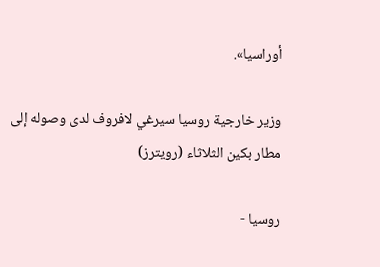أوراسيا».

وزير خارجية روسيا سيرغي لافروف لدى وصوله إلى مطار بكين الثلاثاء (رويترز)

روسيا -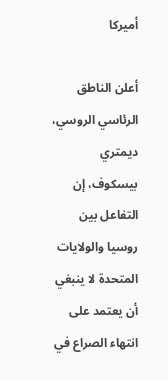أميركا

أعلن الناطق الرئاسي الروسي، ديمتري بيسكوف، إن التفاعل بين روسيا والولايات المتحدة لا ينبغي أن يعتمد على انتهاء الصراع في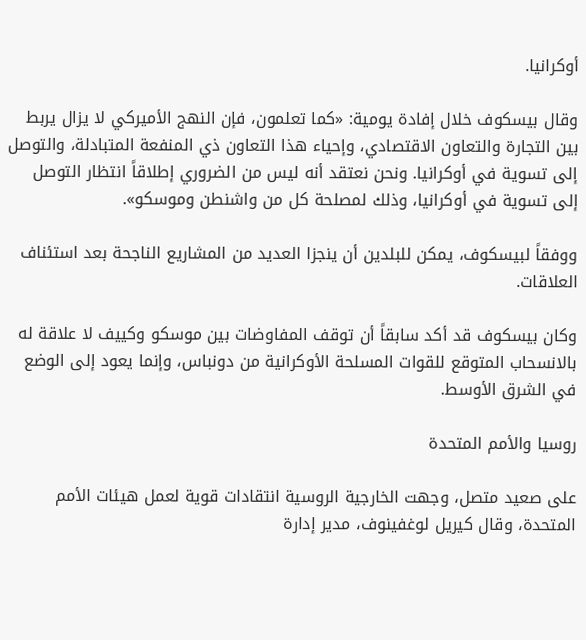أوكرانيا.

وقال بيسكوف خلال إفادة يومية: «كما تعلمون، فإن النهج الأميركي لا يزال يربط بين التجارة والتعاون الاقتصادي، وإحياء هذا التعاون ذي المنفعة المتبادلة، والتوصل إلى تسوية في أوكرانيا. ونحن نعتقد أنه ليس من الضروري إطلاقاً انتظار التوصل إلى تسوية في أوكرانيا، وذلك لمصلحة كل من واشنطن وموسكو».

ووفقاً لبيسكوف، يمكن للبلدين أن ينجزا العديد من المشاريع الناجحة بعد استئناف العلاقات.

وكان بيسكوف قد أكد سابقاً أن توقف المفاوضات بين موسكو وكييف لا علاقة له بالانسحاب المتوقع للقوات المسلحة الأوكرانية من دونباس، وإنما يعود إلى الوضع في الشرق الأوسط.

روسيا والأمم المتحدة

على صعيد متصل، وجهت الخارجية الروسية انتقادات قوية لعمل هيئات الأمم المتحدة، وقال كيريل لوغفينوف، مدير إدارة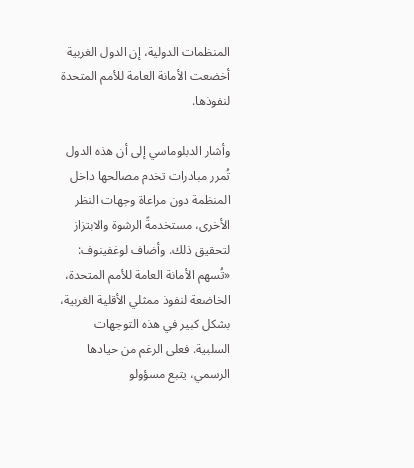المنظمات الدولية، إن الدول الغربية أخضعت الأمانة العامة للأمم المتحدة لنفوذها.

وأشار الدبلوماسي إلى أن هذه الدول تُمرر مبادرات تخدم مصالحها داخل المنظمة دون مراعاة وجهات النظر الأخرى، مستخدمةً الرشوة والابتزاز لتحقيق ذلك. وأضاف لوغفينوف: «تُسهم الأمانة العامة للأمم المتحدة، الخاضعة لنفوذ ممثلي الأقلية الغربية، بشكل كبير في هذه التوجهات السلبية. فعلى الرغم من حيادها الرسمي، يتبع مسؤولو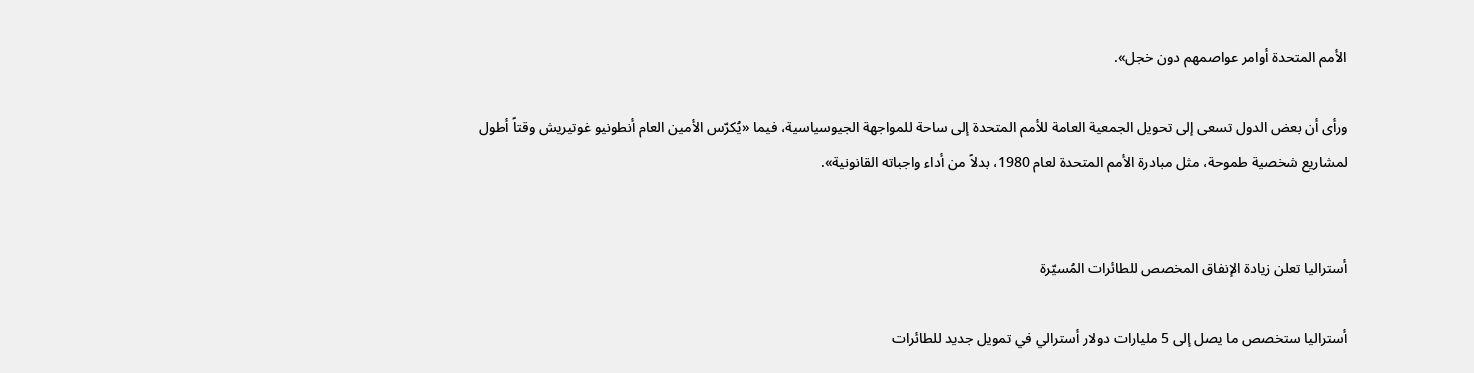الأمم المتحدة أوامر عواصمهم دون خجل».

ورأى أن بعض الدول تسعى إلى تحويل الجمعية العامة للأمم المتحدة إلى ساحة للمواجهة الجيوسياسية، فيما «يُكرّس الأمين العام أنطونيو غوتيريش وقتاً أطول لمشاريع شخصية طموحة، مثل مبادرة الأمم المتحدة لعام 1980، بدلاً من أداء واجباته القانونية».


أستراليا تعلن زيادة الإنفاق المخصص للطائرات المُسيّرة

أستراليا ستخصص ما يصل إلى 5 مليارات دولار أسترالي في تمويل جديد للطائرات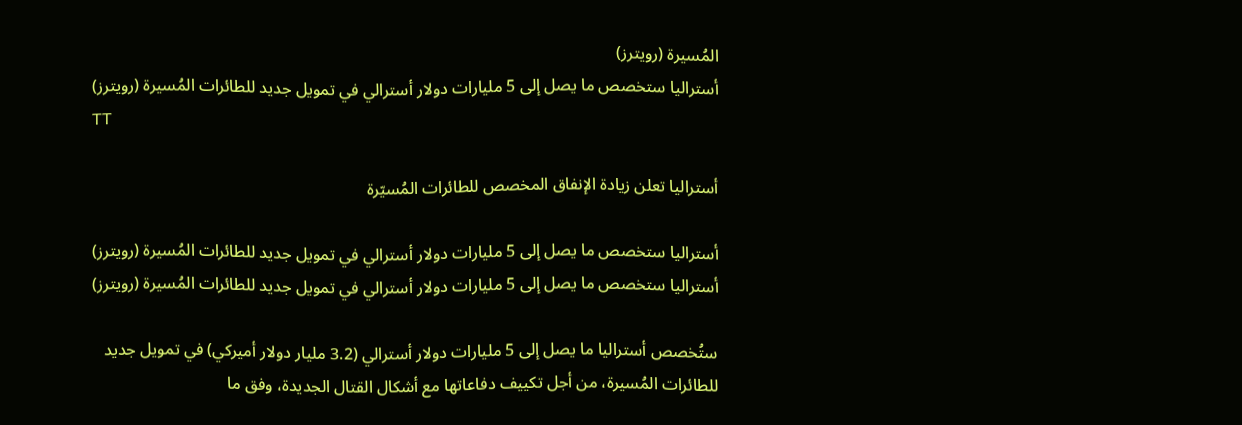المُسيرة (رويترز)
أستراليا ستخصص ما يصل إلى 5 مليارات دولار أسترالي في تمويل جديد للطائرات المُسيرة (رويترز)
TT

أستراليا تعلن زيادة الإنفاق المخصص للطائرات المُسيّرة

أستراليا ستخصص ما يصل إلى 5 مليارات دولار أسترالي في تمويل جديد للطائرات المُسيرة (رويترز)
أستراليا ستخصص ما يصل إلى 5 مليارات دولار أسترالي في تمويل جديد للطائرات المُسيرة (رويترز)

ستُخصص أستراليا ما يصل إلى 5 مليارات دولار أسترالي (3.2 مليار دولار أميركي) في تمويل جديد للطائرات المُسيرة، من أجل تكييف دفاعاتها مع أشكال القتال الجديدة، وفق ما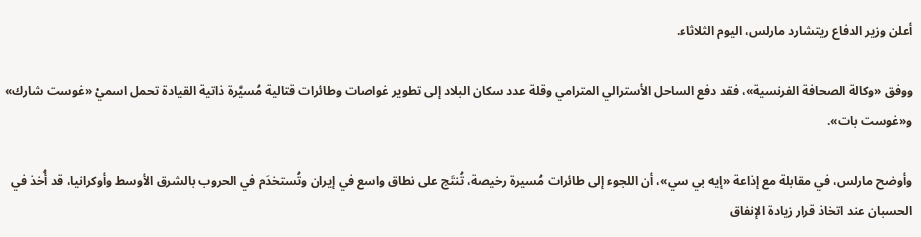أعلن وزير الدفاع ريتشارد مارلس، اليوم الثلاثاء.

ووفق «وكالة الصحافة الفرنسية»، فقد دفع الساحل الأسترالي المترامي وقلة عدد سكان البلاد إلى تطوير غواصات وطائرات قتالية مُسيَّرة ذاتية القيادة تحمل اسميْ «غوست شارك» و«غوست بات».

وأوضح مارلس، في مقابلة مع إذاعة «إيه بي سي»، أن اللجوء إلى طائرات مُسيرة رخيصة، تُنتَج على نطاق واسع في إيران وتُستخدَم في الحروب بالشرق الأوسط وأوكرانيا، قد أُخذ في الحسبان عند اتخاذ قرار زيادة الإنفاق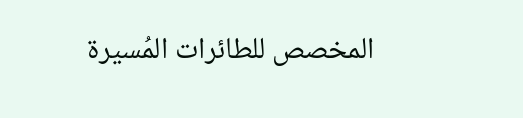المخصص للطائرات المُسيرة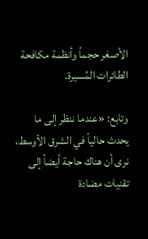الأصغر حجماً وأنظمة مكافحة الطائرات المُسيرة.

وتابع: «عندما ننظر إلى ما يحدث حالياً في الشرق الأوسط، نرى أن هناك حاجة أيضاً إلى تقنيات مضادة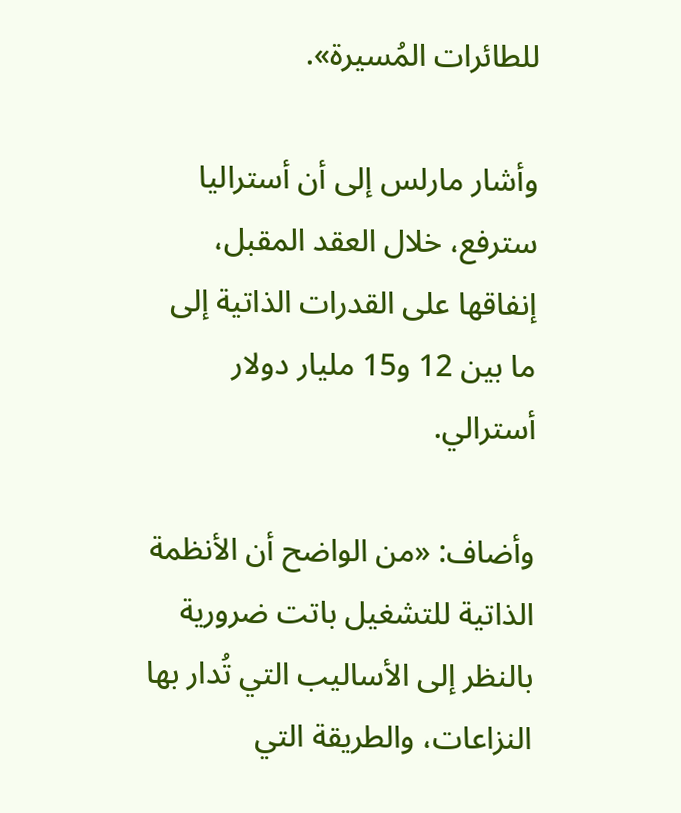للطائرات المُسيرة».

وأشار مارلس إلى أن أستراليا سترفع، خلال العقد المقبل، إنفاقها على القدرات الذاتية إلى ما بين 12 و15 مليار دولار أسترالي.

وأضاف: «من الواضح أن الأنظمة الذاتية للتشغيل باتت ضرورية بالنظر إلى الأساليب التي تُدار بها النزاعات، والطريقة التي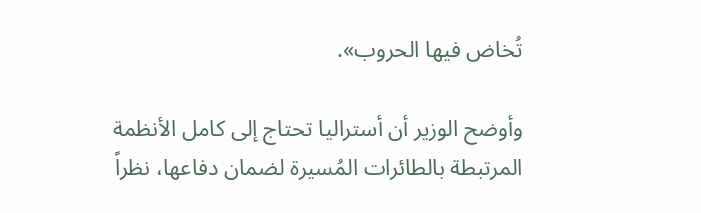تُخاض فيها الحروب».

وأوضح الوزير أن أستراليا تحتاج إلى كامل الأنظمة المرتبطة بالطائرات المُسيرة لضمان دفاعها، نظراً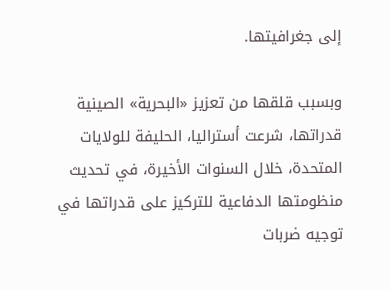إلى جغرافيتها.

وبسبب قلقها من تعزيز «البحرية» الصينية قدراتها، شرعت أستراليا، الحليفة للولايات المتحدة، خلال السنوات الأخيرة، في تحديث منظومتها الدفاعية للتركيز على قدراتها في توجيه ضربات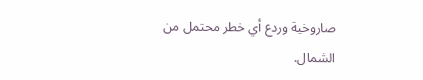صاروخية وردع أي خطر محتمل من الشمال.